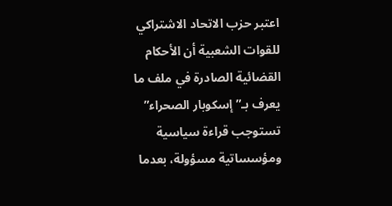اعتبر حزب الاتحاد الاشتراكي للقوات الشعبية أن الأحكام القضائية الصادرة في ملف ما يعرف بـ”إسكوبار الصحراء” تستوجب قراءة سياسية ومؤسساتية مسؤولة، بعدما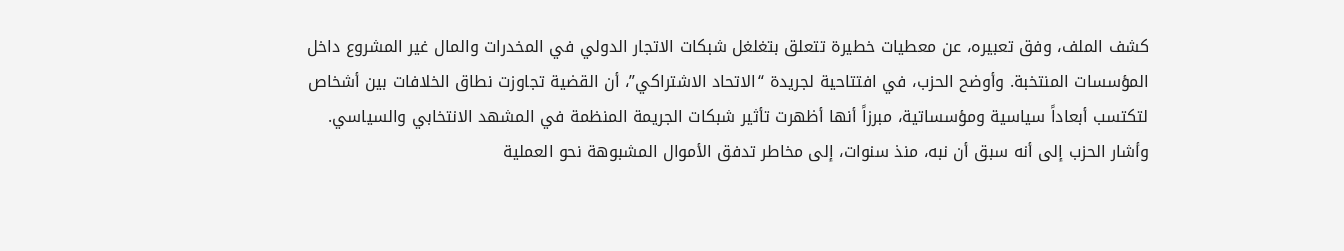كشف الملف، وفق تعبيره، عن معطيات خطيرة تتعلق بتغلغل شبكات الاتجار الدولي في المخدرات والمال غير المشروع داخل المؤسسات المنتخبة. وأوضح الحزب، في افتتاحية لجريدة “الاتحاد الاشتراكي”، أن القضية تجاوزت نطاق الخلافات بين أشخاص لتكتسب أبعاداً سياسية ومؤسساتية، مبرزاً أنها أظهرت تأثير شبكات الجريمة المنظمة في المشهد الانتخابي والسياسي.
وأشار الحزب إلى أنه سبق أن نبه، منذ سنوات، إلى مخاطر تدفق الأموال المشبوهة نحو العملية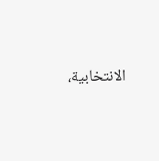الانتخابية،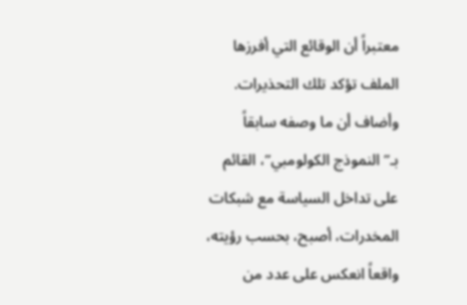معتبراً أن الوقائع التي أفرزها الملف تؤكد تلك التحذيرات. وأضاف أن ما وصفه سابقاً بـ”النموذج الكولومبي”، القائم على تداخل السياسة مع شبكات المخدرات، أصبح، بحسب رؤيته، واقعاً انعكس على عدد من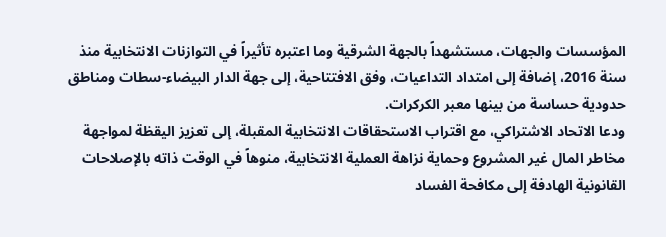المؤسسات والجهات، مستشهداً بالجهة الشرقية وما اعتبره تأثيراً في التوازنات الانتخابية منذ سنة 2016، إضافة إلى امتداد التداعيات، وفق الافتتاحية، إلى جهة الدار البيضاء-سطات ومناطق حدودية حساسة من بينها معبر الكركرات.
ودعا الاتحاد الاشتراكي، مع اقتراب الاستحقاقات الانتخابية المقبلة، إلى تعزيز اليقظة لمواجهة مخاطر المال غير المشروع وحماية نزاهة العملية الانتخابية، منوهاً في الوقت ذاته بالإصلاحات القانونية الهادفة إلى مكافحة الفساد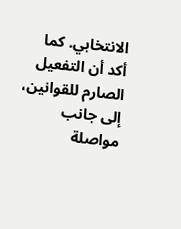الانتخابي. كما أكد أن التفعيل الصارم للقوانين، إلى جانب مواصلة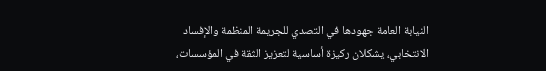النيابة العامة جهودها في التصدي للجريمة المنظمة والإفساد الانتخابي، يشكلان ركيزة أساسية لتعزيز الثقة في المؤسسات،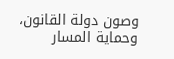وصون دولة القانون، وحماية المسار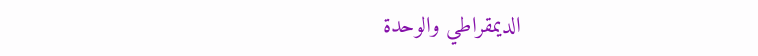الديمقراطي والوحدة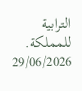الترابية للمملكة.
29/06/2026